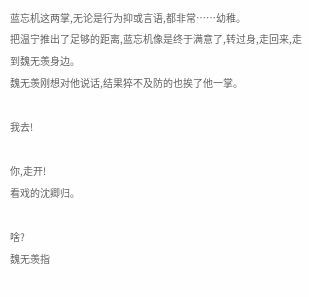蓝忘机这两掌,无论是行为抑或言语,都非常……幼稚。
把温宁推出了足够的距离,蓝忘机像是终于满意了,转过身,走回来,走到魏无羡身边。
魏无羡刚想对他说话,结果猝不及防的也挨了他一掌。

我去!

你,走开!
看戏的沈卿归。

啥?
魏无羡指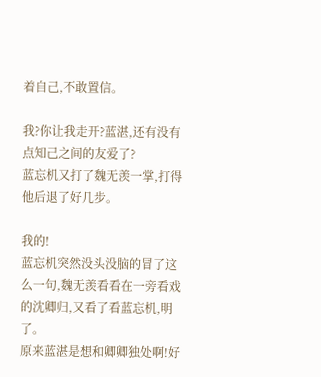着自己,不敢置信。

我?你让我走开?蓝湛,还有没有点知己之间的友爱了?
蓝忘机又打了魏无羡一掌,打得他后退了好几步。

我的!
蓝忘机突然没头没脑的冒了这么一句,魏无羡看看在一旁看戏的沈卿归,又看了看蓝忘机,明了。
原来蓝湛是想和卿卿独处啊!好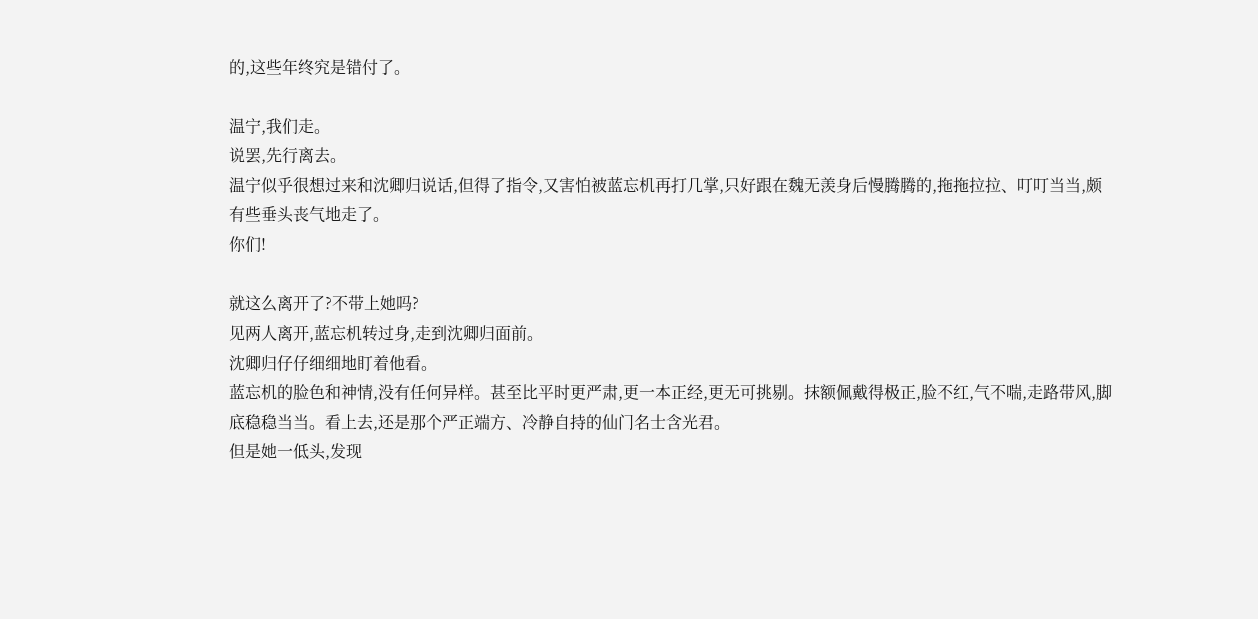的,这些年终究是错付了。

温宁,我们走。
说罢,先行离去。
温宁似乎很想过来和沈卿归说话,但得了指令,又害怕被蓝忘机再打几掌,只好跟在魏无羡身后慢腾腾的,拖拖拉拉、叮叮当当,颇有些垂头丧气地走了。
你们!

就这么离开了?不带上她吗?
见两人离开,蓝忘机转过身,走到沈卿归面前。
沈卿归仔仔细细地盯着他看。
蓝忘机的脸色和神情,没有任何异样。甚至比平时更严肃,更一本正经,更无可挑剔。抹额佩戴得极正,脸不红,气不喘,走路带风,脚底稳稳当当。看上去,还是那个严正端方、冷静自持的仙门名士含光君。
但是她一低头,发现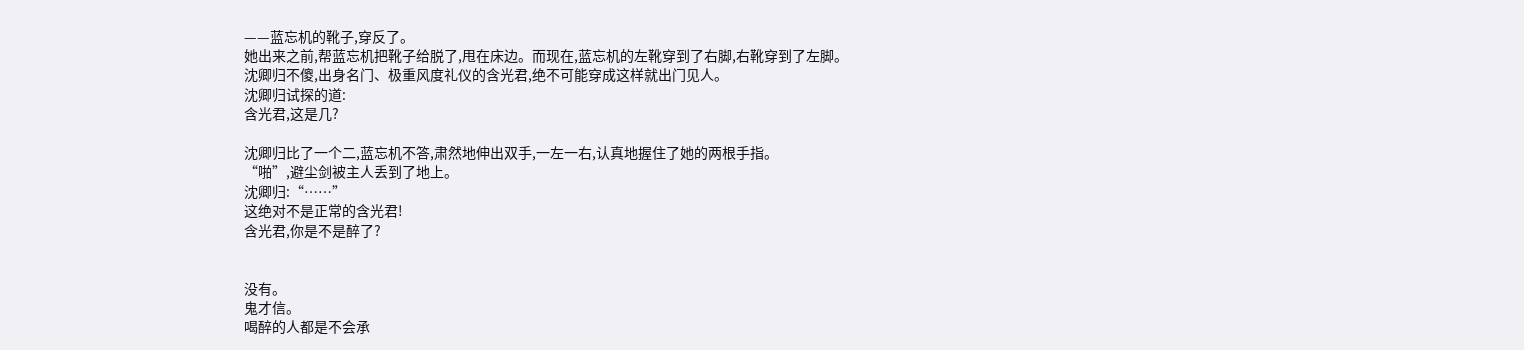——蓝忘机的靴子,穿反了。
她出来之前,帮蓝忘机把靴子给脱了,甩在床边。而现在,蓝忘机的左靴穿到了右脚,右靴穿到了左脚。
沈卿归不傻,出身名门、极重风度礼仪的含光君,绝不可能穿成这样就出门见人。
沈卿归试探的道:
含光君,这是几?

沈卿归比了一个二,蓝忘机不答,肃然地伸出双手,一左一右,认真地握住了她的两根手指。
“啪”,避尘剑被主人丢到了地上。
沈卿归:“……”
这绝对不是正常的含光君!
含光君,你是不是醉了?


没有。
鬼才信。
喝醉的人都是不会承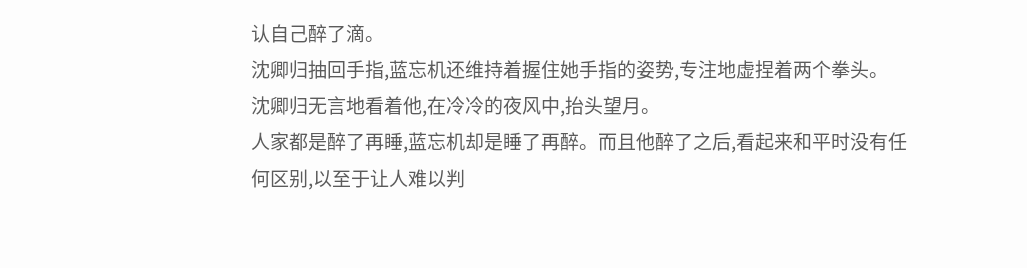认自己醉了滴。
沈卿归抽回手指,蓝忘机还维持着握住她手指的姿势,专注地虚捏着两个拳头。
沈卿归无言地看着他,在冷冷的夜风中,抬头望月。
人家都是醉了再睡,蓝忘机却是睡了再醉。而且他醉了之后,看起来和平时没有任何区别,以至于让人难以判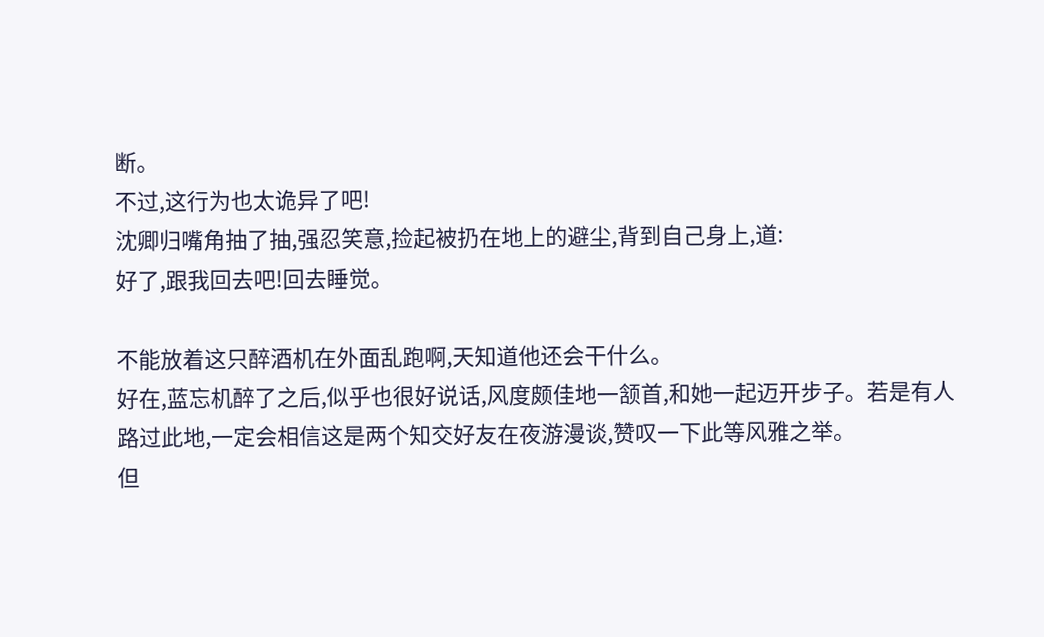断。
不过,这行为也太诡异了吧!
沈卿归嘴角抽了抽,强忍笑意,捡起被扔在地上的避尘,背到自己身上,道:
好了,跟我回去吧!回去睡觉。

不能放着这只醉酒机在外面乱跑啊,天知道他还会干什么。
好在,蓝忘机醉了之后,似乎也很好说话,风度颇佳地一颔首,和她一起迈开步子。若是有人路过此地,一定会相信这是两个知交好友在夜游漫谈,赞叹一下此等风雅之举。
但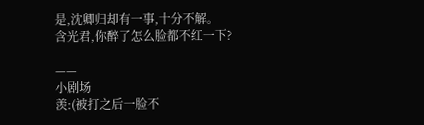是,沈卿归却有一事,十分不解。
含光君,你醉了怎么脸都不红一下?

——
小剧场
羡:(被打之后一脸不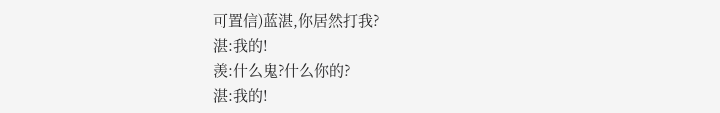可置信)蓝湛,你居然打我?
湛:我的!
羡:什么鬼?什么你的?
湛:我的!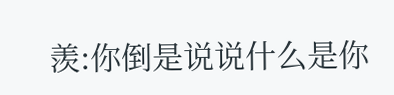羡:你倒是说说什么是你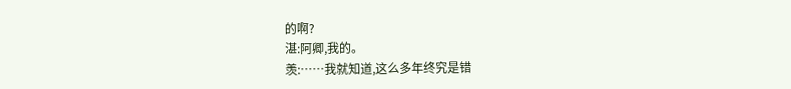的啊?
湛:阿卿,我的。
羡:……我就知道,这么多年终究是错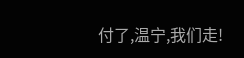付了,温宁,我们走!